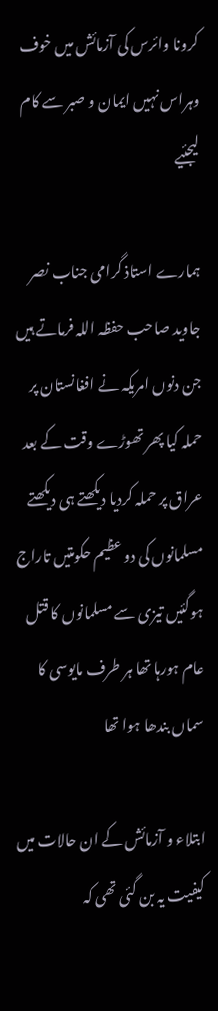کرونا وائرس کی آزمائش میں خوف وہراس نہیں ایمان و صبر سے کام لیجئیے

ہمارے استاذ گرامی جناب نصر جاوید صاحب حفظہ اللہ فرماتے ہیں جن دنوں امریکہ نے افغانستان پر حملہ کیا پھر تھوڑے وقت کے بعد عراق پر حملہ کردیا دیکھتے ہی دیکھتے مسلمانوں کی دو عظیم حکومتیں تاراج ہوگئیں تیزی سے مسلمانوں کا قتل عام ہورہا تھا ہر طرف مایوسی کا سماں بندھا ہوا تھا

ابتلاء و آزمائش کے ان حالات میں کیفیت یہ بن گئی تھی کہ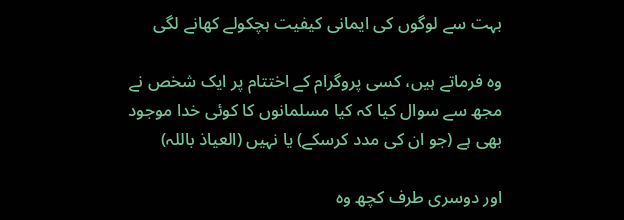بہت سے لوگوں کی ایمانی کیفیت ہچکولے کھانے لگی

وہ فرماتے ہیں، کسی پروگرام کے اختتام پر ایک شخص نے مجھ سے سوال کیا کہ کیا مسلمانوں کا کوئی خدا موجود بھی ہے (جو ان کی مدد کرسکے) یا نہیں (العیاذ باللہ)

اور دوسری طرف کچھ وہ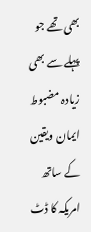بھی تھے جو پہلے سے بھی زیادہ مضبوط ایمان ویقین کے ساتھ امریکہ کا ڈٹ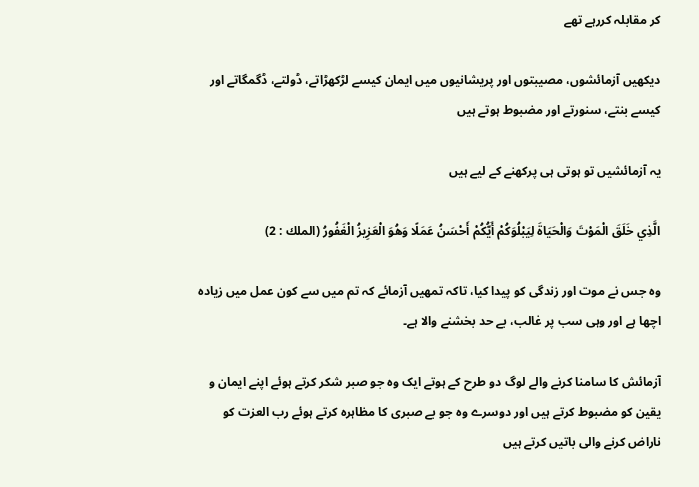کر مقابلہ کررہے تھے

دیکھیں آزمائشوں، مصیبتوں اور پریشانیوں میں ایمان کیسے لڑکھڑاتے، ڈولتے، ڈگمگاتے اور کیسے بنتے، سنورتے اور مضبوط ہوتے ہیں

یہ آزمائشیں تو ہوتی ہی پرکھنے کے لیے ہیں

الَّذِي خَلَقَ الْمَوْتَ وَالْحَيَاةَ لِيَبْلُوَكُمْ أَيُّكُمْ أَحْسَنُ عَمَلًا وَهُوَ الْعَزِيزُ الْغَفُورُ (الملك : 2)

وہ جس نے موت اور زندگی کو پیدا کیا، تاکہ تمھیں آزمائے کہ تم میں سے کون عمل میں زیادہ اچھا ہے اور وہی سب پر غالب، بے حد بخشنے والا ہے۔

آزمائش کا سامنا کرنے والے لوگ دو طرح کے ہوتے ایک وہ جو صبر شکر کرتے ہوئے اپنے ایمان و یقین کو مضبوط کرتے ہیں اور دوسرے وہ جو بے صبری کا مظاہرہ کرتے ہوئے رب العزت کو ناراض کرنے والی باتیں کرتے ہیں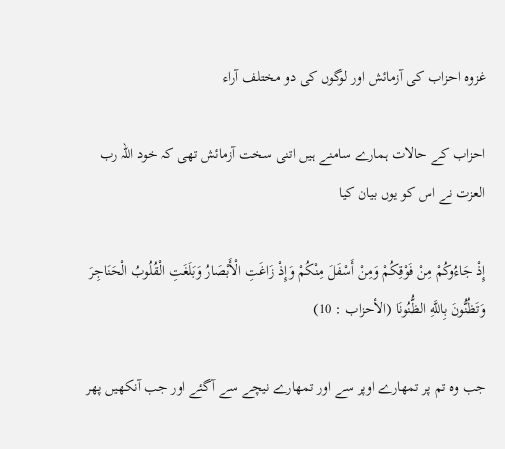غزوہ احزاب کی آزمائش اور لوگوں کی دو مختلف آراء

احزاب کے حالات ہمارے سامنے ہیں اتنی سخت آزمائش تھی کہ خود اللہ رب العزت نے اس کو یوں بیان کیا

إِذْ جَاءُوكُمْ مِنْ فَوْقِكُمْ وَمِنْ أَسْفَلَ مِنْكُمْ وَإِذْ زَاغَتِ الْأَبْصَارُ وَبَلَغَتِ الْقُلُوبُ الْحَنَاجِرَ وَتَظُنُّونَ بِاللَّهِ الظُّنُونَا (الأحزاب : 10)

جب وہ تم پر تمھارے اوپر سے اور تمھارے نیچے سے آگئے اور جب آنکھیں پھر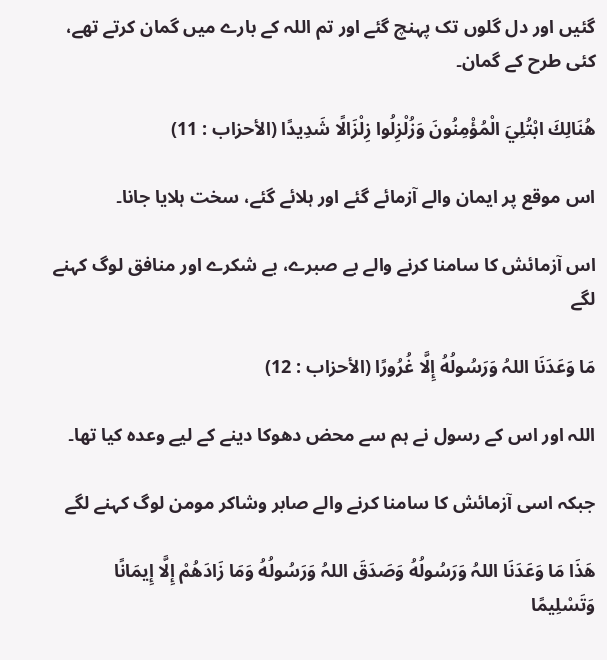گئیں اور دل گلوں تک پہنچ گئے اور تم اللہ کے بارے میں گمان کرتے تھے، کئی طرح کے گمان۔

هُنَالِكَ ابْتُلِيَ الْمُؤْمِنُونَ وَزُلْزِلُوا زِلْزَالًا شَدِيدًا (الأحزاب : 11)

اس موقع پر ایمان والے آزمائے گئے اور ہلائے گئے، سخت ہلایا جانا۔

اس آزمائش کا سامنا کرنے والے بے صبرے، بے شکرے اور منافق لوگ کہنے لگے

مَا وَعَدَنَا اللہُ وَرَسُولُهُ إِلَّا غُرُورًا (الأحزاب : 12)

اللہ اور اس کے رسول نے ہم سے محض دھوکا دینے کے لیے وعدہ کیا تھا۔

جبکہ اسی آزمائش کا سامنا کرنے والے صابر وشاکر مومن لوگ کہنے لگے

هَذَا مَا وَعَدَنَا اللہُ وَرَسُولُهُ وَصَدَقَ اللہُ وَرَسُولُهُ وَمَا زَادَهُمْ إِلَّا إِيمَانًا وَتَسْلِيمًا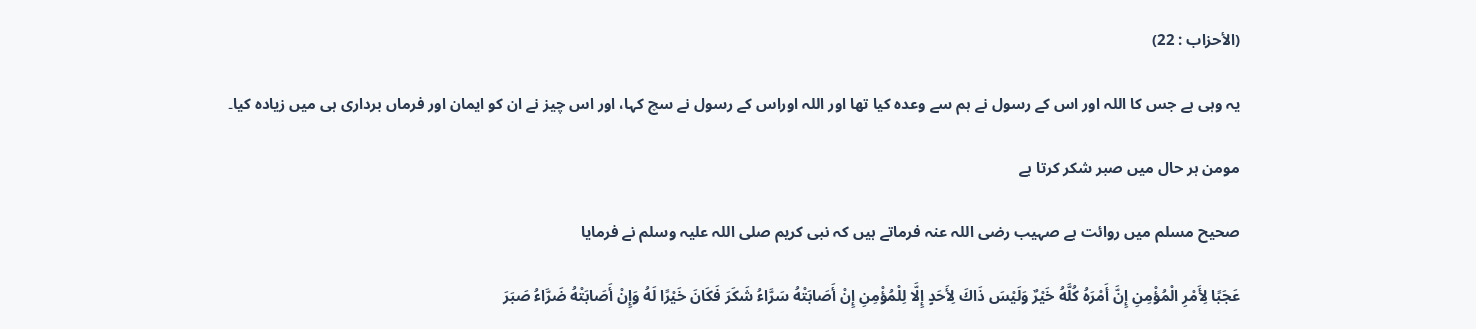(الأحزاب : 22)

یہ وہی ہے جس کا اللہ اور اس کے رسول نے ہم سے وعدہ کیا تھا اور اللہ اوراس کے رسول نے سچ کہا، اور اس چیز نے ان کو ایمان اور فرماں برداری ہی میں زیادہ کیا۔

مومن ہر حال میں صبر شکر کرتا ہے

صحيح مسلم میں روائت ہے صہیب رضی اللہ عنہ فرماتے ہیں کہ نبی کریم صلی اللہ علیہ وسلم نے فرمایا

عَجَبًا لِأَمْرِ الْمُؤْمِنِ إِنَّ أَمْرَهُ كُلَّهُ خَيْرٌ وَلَيْسَ ذَاكَ لِأَحَدٍ إِلَّا لِلْمُؤْمِنِ إِنْ أَصَابَتْهُ سَرَّاءُ شَكَرَ فَكَانَ خَيْرًا لَهُ وَإِنْ أَصَابَتْهُ ضَرَّاءُ صَبَرَ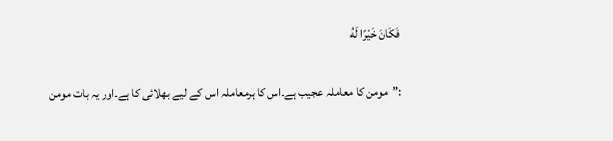فَكَانَ خَيْرًا لَهُ

:”مومن کا معاملہ عجیب ہے۔اس کا ہرمعاملہ اس کے لیے بھلائی کا ہے۔اور یہ بات مومن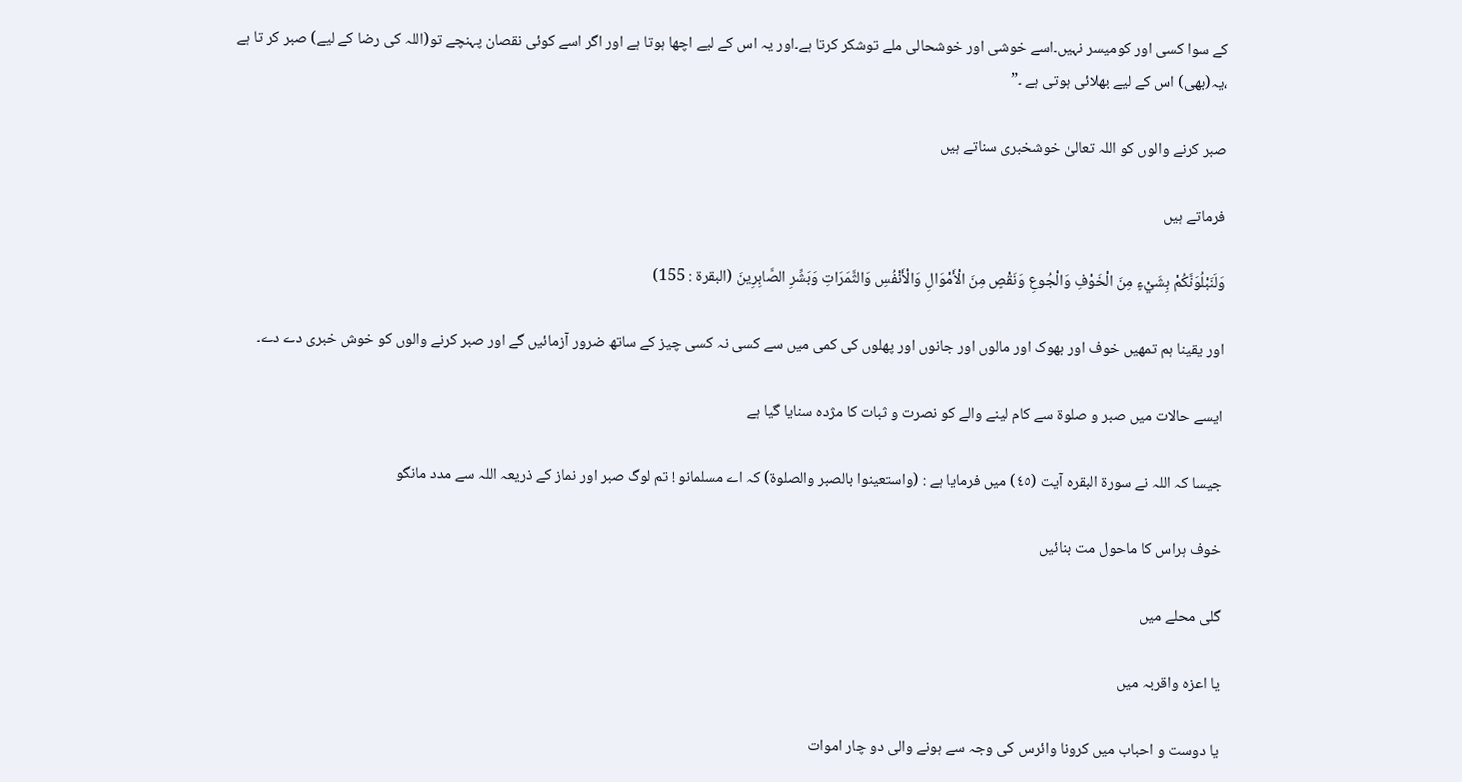کے سوا کسی اور کومیسر نہیں۔اسے خوشی اور خوشحالی ملے توشکر کرتا ہے۔اور یہ اس کے لیے اچھا ہوتا ہے اور اگر اسے کوئی نقصان پہنچے تو(اللہ کی رضا کے لیے) صبر کر تا ہے ،یہ(بھی) اس کے لیے بھلائی ہوتی ہے ۔”

صبر کرنے والوں کو اللہ تعالیٰ خوشخبری سناتے ہیں

فرماتے ہیں

وَلَنَبْلُوَنَّكُمْ بِشَيْءٍ مِنَ الْخَوْفِ وَالْجُوعِ وَنَقْصٍ مِنَ الْأَمْوَالِ وَالْأَنْفُسِ وَالثَّمَرَاتِ وَبَشِّرِ الصَّابِرِينَ (البقرة : 155)

اور یقینا ہم تمھیں خوف اور بھوک اور مالوں اور جانوں اور پھلوں کی کمی میں سے کسی نہ کسی چیز کے ساتھ ضرور آزمائیں گے اور صبر کرنے والوں کو خوش خبری دے دے۔

ایسے حالات میں صبر و صلوۃ سے کام لینے والے کو نصرت و ثبات کا مژدہ سنایا گیا ہے

جیسا کہ اللہ نے سورۃ البقرہ آیت (٤٥) میں فرمایا ہے : (واستعینوا بالصبر والصلوۃ) کہ اے مسلمانو ! تم لوگ صبر اور نماز کے ذریعہ اللہ سے مدد مانگو

خوف ہراس کا ماحول مت بنائیں

گلی محلے میں

یا اعزہ واقربہ میں

یا دوست و احباب میں کرونا وائرس کی وجہ سے ہونے والی دو چار اموات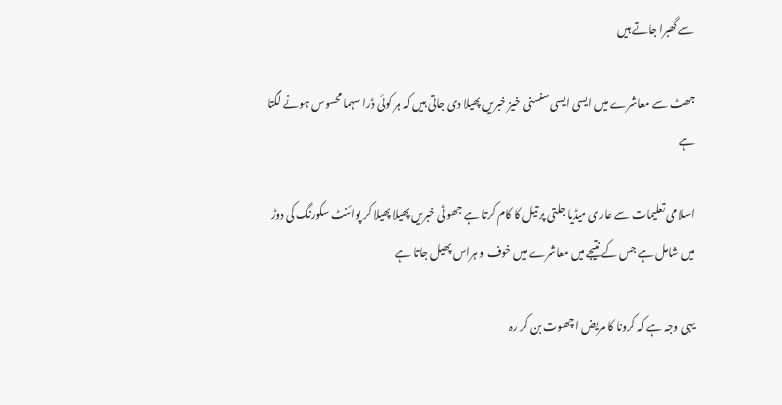سے گھبرا جاتے ہیں

جھٹ سے معاشرے میں ایسی ایسی سنسنی خیز خبریں پھیلا دی جاتی ہیں کہ ہر کوئی ڈرا سہما محسوس ہونے لگتا ہے

اسلامی تعلیمات سے عاری میڈیا جلتی پر تیل کا کام کرتا ہے جھوٹی خبریں پھیلا پھیلا کر پوائنٹ سکورنگ کی دوڑ میں شامل ہے جس کے نتیجے میں معاشرے میں خوف و ہراس پھیل جاتا ہے

یہی وجہ ہے کہ کرونا کا مریض اچھوت بن کر رہ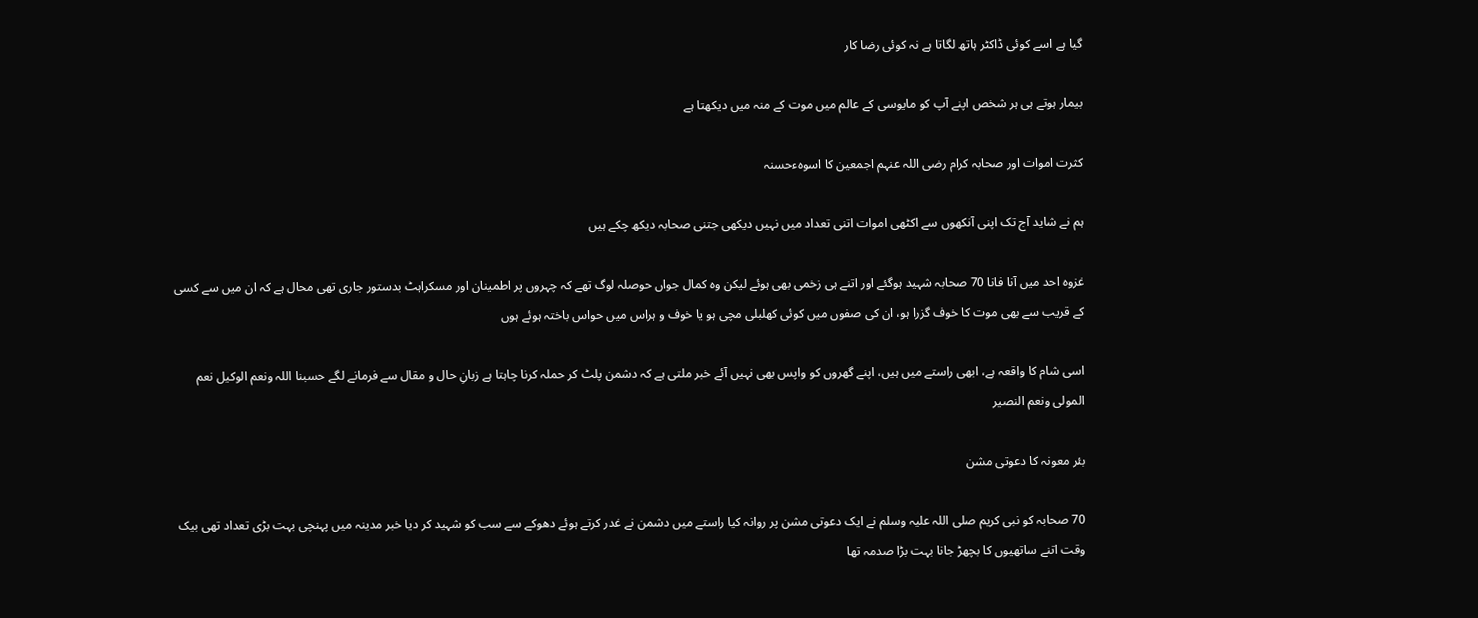گیا ہے اسے کوئی ڈاکٹر ہاتھ لگاتا ہے نہ کوئی رضا کار

بیمار ہوتے ہی ہر شخص اپنے آپ کو مایوسی کے عالم میں موت کے منہ میں دیکھتا ہے

کثرت اموات اور صحابہ کرام رضی اللہ عنہم اجمعین کا اسوہءحسنہ

ہم نے شاید آج تک اپنی آنکھوں سے اکٹھی اموات اتنی تعداد میں نہیں دیکھی جتنی صحابہ دیکھ چکے ہیں

غزوہ احد میں آنا فانا 70 صحابہ شہید ہوگئے اور اتنے ہی زخمی بھی ہوئے لیکن وہ کمال جواں حوصلہ لوگ تھے کہ چہروں پر اطمینان اور مسکراہٹ بدستور جاری تھی محال ہے کہ ان میں سے کسی کے قریب سے بھی موت کا خوف گزرا ہو، ان کی صفوں میں کوئی کھلبلی مچی ہو یا خوف و ہراس میں حواس باختہ ہوئے ہوں

اسی شام کا واقعہ ہے، ابھی راستے میں ہیں، اپنے گھروں کو واپس بھی نہیں آئے خبر ملتی ہے کہ دشمن پلٹ کر حملہ کرنا چاہتا ہے زبانِ حال و مقال سے فرمانے لگے حسبنا اللہ ونعم الوكيل نعم المولى ونعم النصير

بئر معونہ کا دعوتی مشن

70 صحابہ کو نبی کریم صلی اللہ علیہ وسلم نے ایک دعوتی مشن پر روانہ کیا راستے میں دشمن نے غدر کرتے ہوئے دھوکے سے سب کو شہید کر دیا خبر مدینہ میں پہنچی بہت بڑی تعداد تھی بیک وقت اتنے ساتھیوں کا بچھڑ جانا بہت بڑا صدمہ تھا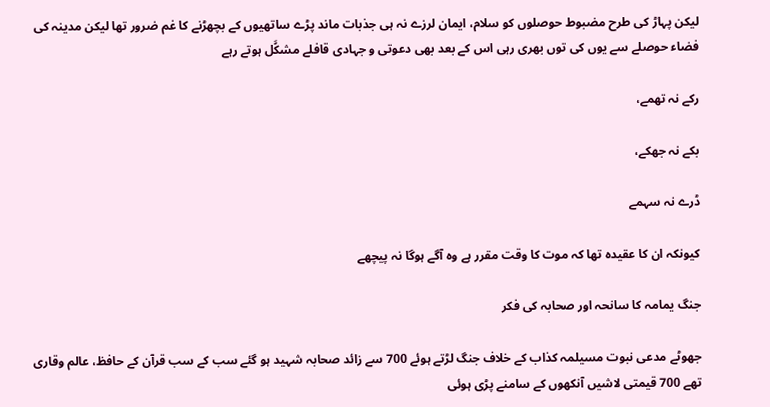لیکن پہاڑ کی طرح مضبوط حوصلوں کو سلام، ایمان لرزے نہ ہی جذبات ماند پڑے ساتھیوں کے بچھڑنے کا غم ضرور تھا لیکن مدینہ کی فضاء حوصلے سے یوں کی توں بھری رہی اس کے بعد بھی دعوتی و جہادی قافلے مشکًَل ہوتے رہے

رکے نہ تھمے،

بکے نہ جھکے،

ڈرے نہ سہمے

کیونکہ ان کا عقیدہ تھا کہ موت کا وقت مقرر ہے وہ آگے ہوگا نہ پیچھے

جنگ یمامہ کا سانحہ اور صحابہ کی فکر

جھوٹے مدعی نبوت مسیلمہ کذاب کے خلاف جنگ لڑتے ہوئے 700 سے زائد صحابہ شہید ہو گئے سب کے سب قرآن کے حافظ، عالم وقاری تھے 700 قیمتی لاشیں آنکھوں کے سامنے پڑی ہوئی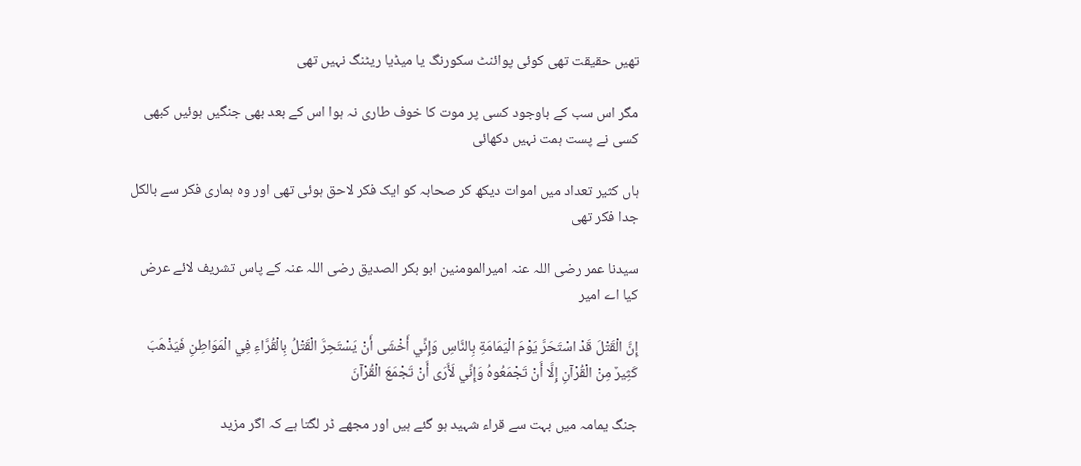تھیں حقیقت تھی کوئی پوائنٹ سکورنگ یا میڈیا ریٹنگ نہیں تھی

مگر اس سب کے باوجود کسی پر موت کا خوف طاری نہ ہوا اس کے بعد بھی جنگیں ہوئیں کبھی کسی نے پست ہمت نہیں دکھائی

ہاں کثیر تعداد میں اموات دیکھ کر صحابہ کو ایک فکر لاحق ہوئی تھی اور وہ ہماری فکر سے بالکل جدا فکر تھی

سیدنا عمر رضی اللہ عنہ امیرالمومنین ابو بكر الصديق رضی اللہ عنہ کے پاس تشریف لائے عرض کیا اے امیر

إِنَّ الْقَتْلَ قَدْ اسْتَحَرَّ يَوْمَ الْيَمَامَةِ بِالنَّاسِ وَإِنِّي أَخْشَى أَنْ يَسْتَحِرَّ الْقَتْلُ بِالْقُرَّاءِ فِي الْمَوَاطِنِ فَيَذْهَبَ كَثِيرٌ مِنْ الْقُرْآنِ إِلَّا أَنْ تَجْمَعُوهُ وَإِنِّي لَأَرَى أَنْ تَجْمَعَ الْقُرْآنَ

جنگ یمامہ میں بہت سے قراء شہید ہو گئے ہیں اور مجھے ڈر لگتا ہے کہ اگر مزید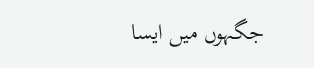جگہوں میں ایسا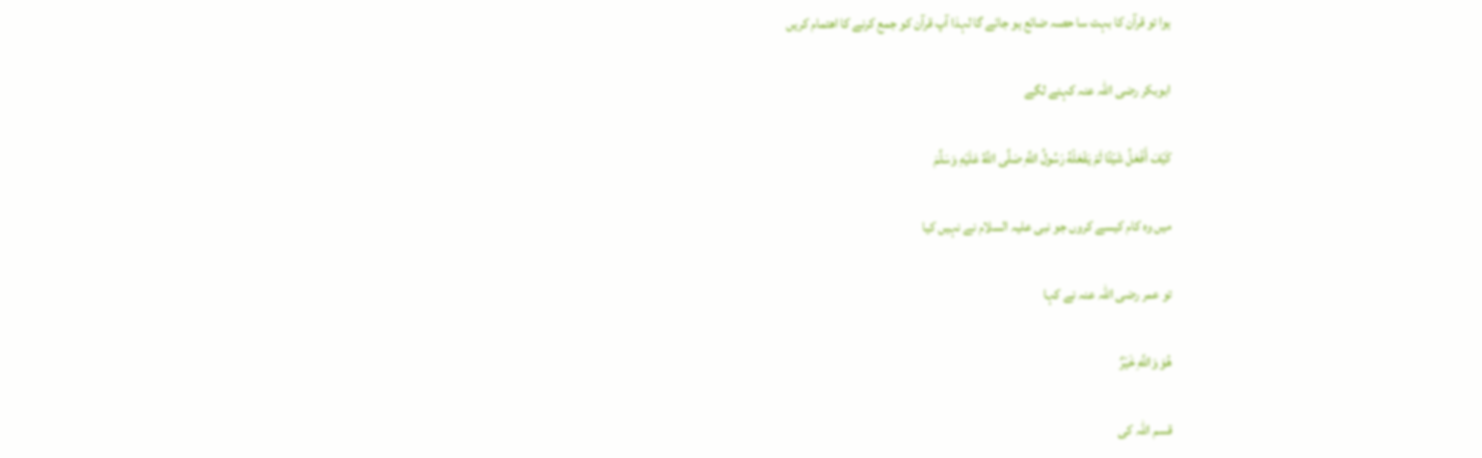ہوا تو قرآن کا بہت سا حصہ ضائع ہو جائے گا لہذا آپ قرآن کو جمع کرنے کا اھتمام کریں

ابوبکر رضی اللہ عنہ کہنے لگے

كَيْفَ أَفْعَلُ شَيْئًا لَمْ يَفْعَلْهُ رَسُولُ اللَّهِ صَلَّى اللَّهُ عَلَيْهِ وَسَلَّمَ

میں وہ کام کیسے کروں جو نبی علیہ السلام نے نہیں کیا

تو عمر رضی اللہ عنہ نے کہا

هُوَ وَاللَّهِ خَيْرٌ

قسم اللہ کی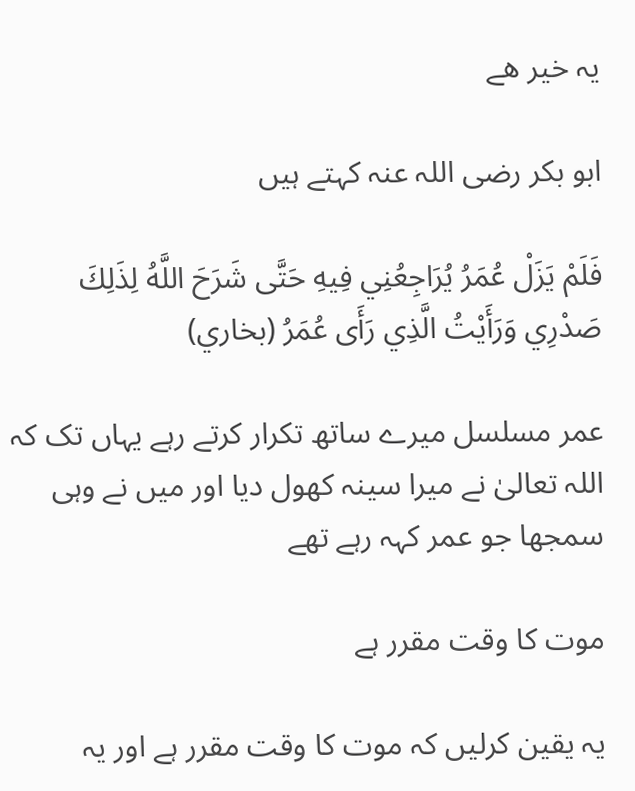یہ خیر ھے

ابو بکر رضی اللہ عنہ کہتے ہیں

فَلَمْ يَزَلْ عُمَرُ يُرَاجِعُنِي فِيهِ حَتَّى شَرَحَ اللَّهُ لِذَلِكَ صَدْرِي وَرَأَيْتُ الَّذِي رَأَى عُمَرُ (بخاري)

عمر مسلسل میرے ساتھ تکرار کرتے رہے یہاں تک کہ اللہ تعالیٰ نے میرا سینہ کھول دیا اور میں نے وہی سمجھا جو عمر کہہ رہے تھے

موت کا وقت مقرر ہے

یہ یقین کرلیں کہ موت کا وقت مقرر ہے اور یہ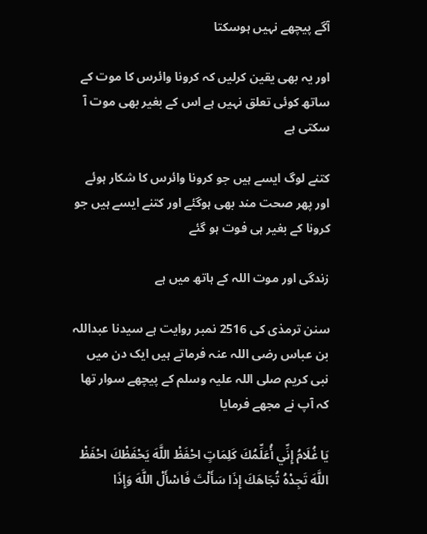آگے پیچھے نہیں ہوسکتا

اور یہ بھی یقین کرلیں کہ کرونا وائرس کا موت کے ساتھ کوئی تعلق نہیں ہے اس کے بغیر بھی موت آ سکتی ہے

کتنے لوگ ایسے ہیں جو کرونا وائرس کا شکار ہوئے اور پھر صحت مند بھی ہوگئے اور کتنے ایسے ہیں جو کرونا کے بغیر ہی فوت ہو گئے

زندگی اور موت اللہ کے ہاتھ میں ہے

سنن ترمذی کی 2516 نمبر روایت ہے سیدنا عبداللہ بن عباس رضی اللہ عنہ فرماتے ہیں ایک دن میں نبی کریم صلی اللہ علیہ وسلم کے پیچھے سوار تھا کہ آپ نے مجھے فرمایا

يَا غُلَامُ إِنِّي أُعَلِّمُكَ كَلِمَاتٍ احْفَظْ اللَّهَ يَحْفَظْكَ احْفَظْ اللَّهَ تَجِدْهُ تُجَاهَكَ إِذَا سَأَلْتَ فَاسْأَلْ اللَّهَ وَإِذَا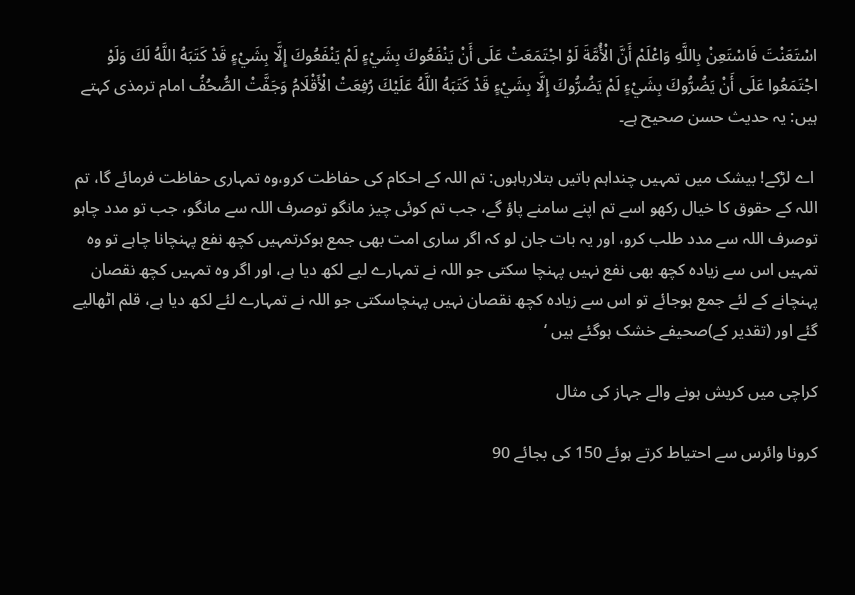اسْتَعَنْتَ فَاسْتَعِنْ بِاللَّهِ وَاعْلَمْ أَنَّ الْأُمَّةَ لَوْ اجْتَمَعَتْ عَلَى أَنْ يَنْفَعُوكَ بِشَيْءٍ لَمْ يَنْفَعُوكَ إِلَّا بِشَيْءٍ قَدْ كَتَبَهُ اللَّهُ لَكَ وَلَوْ اجْتَمَعُوا عَلَى أَنْ يَضُرُّوكَ بِشَيْءٍ لَمْ يَضُرُّوكَ إِلَّا بِشَيْءٍ قَدْ كَتَبَهُ اللَّهُ عَلَيْكَ رُفِعَتْ الْأَقْلَامُ وَجَفَّتْ الصُّحُفُ امام ترمذی کہتے ہیں: یہ حدیث حسن صحیح ہے۔

 اے لڑکے! بیشک میں تمہیں چنداہم باتیں بتلارہاہوں: تم اللہ کے احکام کی حفاظت کرو،وہ تمہاری حفاظت فرمائے گا، تم اللہ کے حقوق کا خیال رکھو اسے تم اپنے سامنے پاؤ گے، جب تم کوئی چیز مانگو توصرف اللہ سے مانگو، جب تو مدد چاہو توصرف اللہ سے مدد طلب کرو، اور یہ بات جان لو کہ اگر ساری امت بھی جمع ہوکرتمہیں کچھ نفع پہنچانا چاہے تو وہ تمہیں اس سے زیادہ کچھ بھی نفع نہیں پہنچا سکتی جو اللہ نے تمہارے لیے لکھ دیا ہے، اور اگر وہ تمہیں کچھ نقصان پہنچانے کے لئے جمع ہوجائے تو اس سے زیادہ کچھ نقصان نہیں پہنچاسکتی جو اللہ نے تمہارے لئے لکھ دیا ہے، قلم اٹھالیے گئے اور (تقدیر کے)صحیفے خشک ہوگئے ہیں ‘

کراچی میں کریش ہونے والے جہاز کی مثال

کرونا وائرس سے احتیاط کرتے ہوئے 150 کی بجائے 90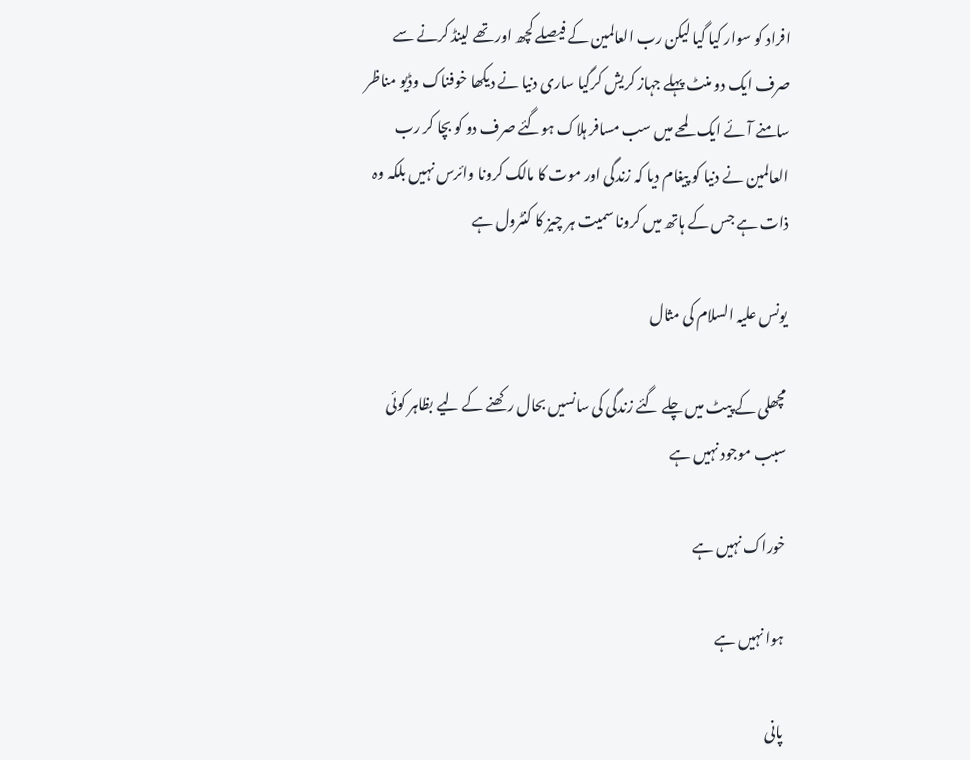افراد کو سوار کیا گیا لیکن رب العالمین کے فیصلے کچھ اور تھے لینڈ کرنے سے صرف ایک دو منٹ پہلے جہاز کریش کرگیا ساری دنیا نے دیکھا خوفناک وڈیو مناظر سامنے آئے ایک لمحے میں سب مسافر ہلاک ہوگئے صرف دو کو بچا کر رب العالمین نے دنیا کو پیغام دیا کہ زندگی اور موت کا مالک کرونا وائرس نہیں بلکہ وہ ذات ہے جس کے ہاتھ میں کرونا سمیت ہر چیز کا کنٹرول ہے

یونس علیہ السلام کی مثال

مچھلی کے پیٹ میں چلے گئے زندگی کی سانسیں بحال رکھنے کے لیے بظاہر کوئی سبب موجود نہیں ہے

خوراک نہیں ہے

ہوا نہیں ہے

پانی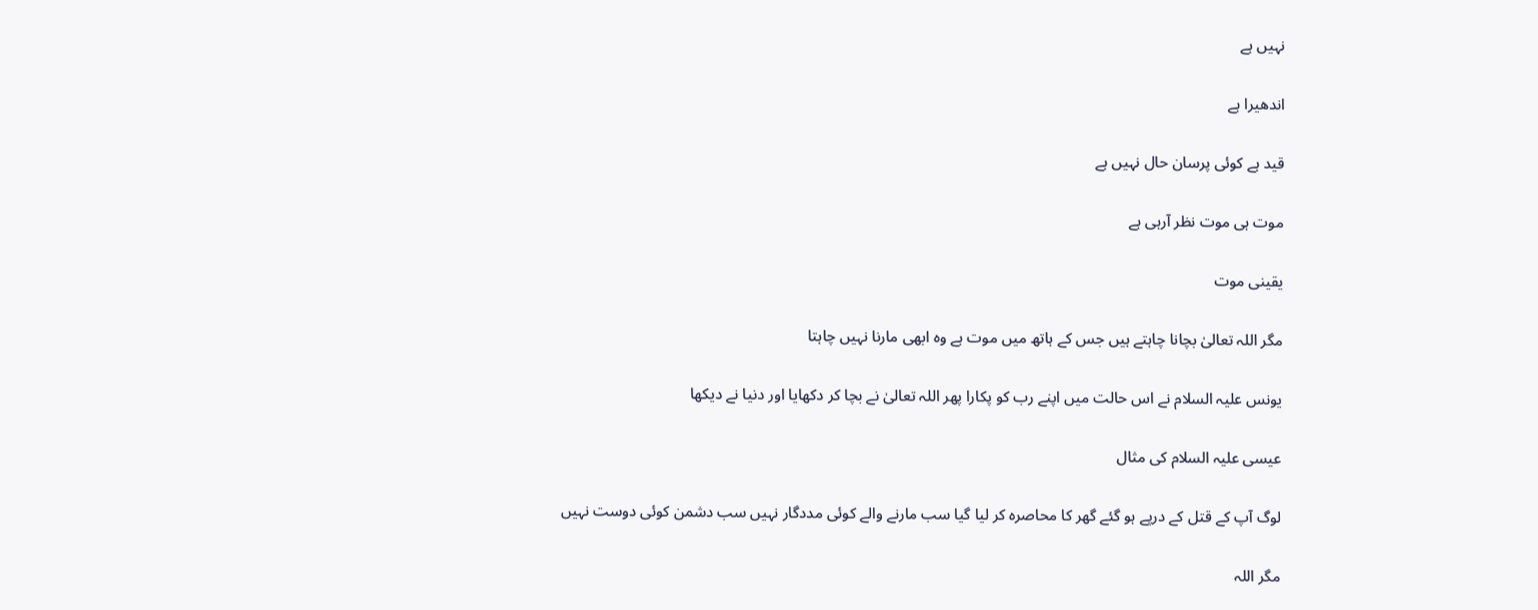نہیں ہے

اندھیرا ہے

قید ہے کوئی پرسان حال نہیں ہے

موت ہی موت نظر آرہی ہے

یقینی موت

مگر اللہ تعالیٰ بچانا چاہتے ہیں جس کے ہاتھ میں موت ہے وہ ابھی مارنا نہیں چاہتا

یونس علیہ السلام نے اس حالت میں اپنے رب کو پکارا پھر اللہ تعالیٰ نے بچا کر دکھایا اور دنیا نے دیکھا

عیسی علیہ السلام کی مثال

لوگ آپ کے قتل کے درپے ہو گئے گھر کا محاصرہ کر لیا گیا سب مارنے والے کوئی مددگار نہیں سب دشمن کوئی دوست نہیں

مگر اللہ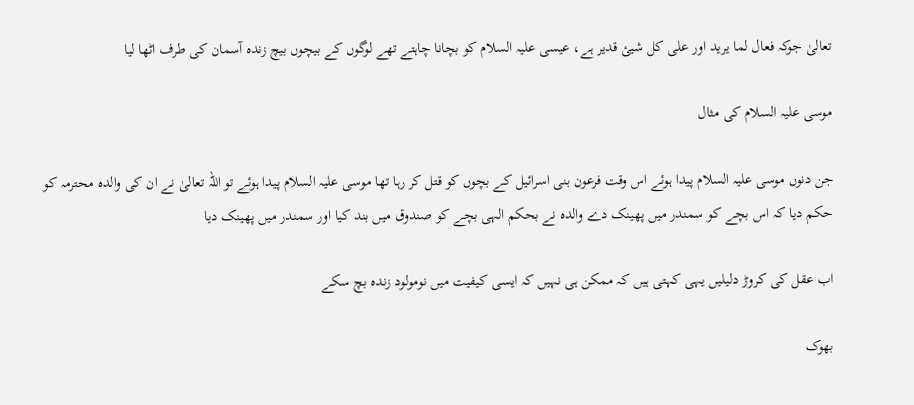تعالیٰ جوکہ فعال لما یرید اور علی کل شیئ قدیر ہے، عیسی علیہ السلام کو بچانا چاہتے تھے لوگوں کے بیچوں بیچ زندہ آسمان کی طرف اٹھا لیا

موسی علیہ السلام کی مثال

جن دنوں موسی علیہ السلام پیدا ہوئے اس وقت فرعون بنی اسرائیل کے بچوں کو قتل کر رہا تھا موسی علیہ السلام پیدا ہوئے تو اللہ تعالیٰ نے ان کی والدہ محترمہ کو حکم دیا کہ اس بچے کو سمندر میں پھینک دے والدہ نے بحکم الہی بچے کو صندوق میں بند کیا اور سمندر میں پھینک دیا

اب عقل کی کروڑ دلیلیں یہی کہتی ہیں کہ ممکن ہی نہیں کہ ایسی کیفیت میں نومولود زندہ بچ سکے

بھوک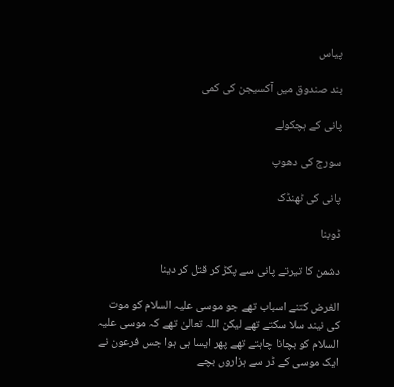پیاس

بند صندوق میں آکسیجن کی کمی

پانی کے ہچکولے

سورج کی دھوپ

پانی کی ٹھنڈک

ڈوبنا

دشمن کا تیرتے پانی سے پکڑ کر قتل کر دینا

الغرض کتنے اسباب تھے جو موسی علیہ السلام کو موت کی نیند سلا سکتے تھے لیکن اللہ تعالیٰ تھے کہ موسی علیہ السلام کو بچانا چاہتے تھے پھر ایسا ہی ہوا جس فرعون نے ایک موسی کے ڈر سے ہزاروں بچے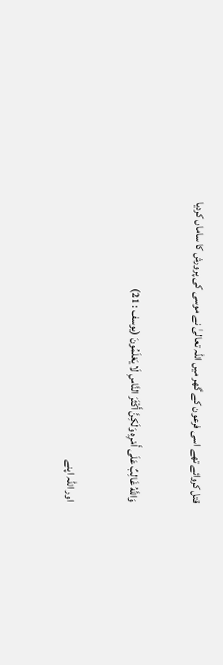قتل کروائے تھے اسی فرعون کے گھر میں اللہ تعالیٰ نے موسی کی پرورش کا ساماں کردیا

وَاللَّهُ غَالِبٌ عَلَى أَمْرِهِ وَلَكِنَّ أَكْثَرَ النَّاسِ لَا يَعْلَمُونَ (يوسف : 21)

اور اللہ اپنے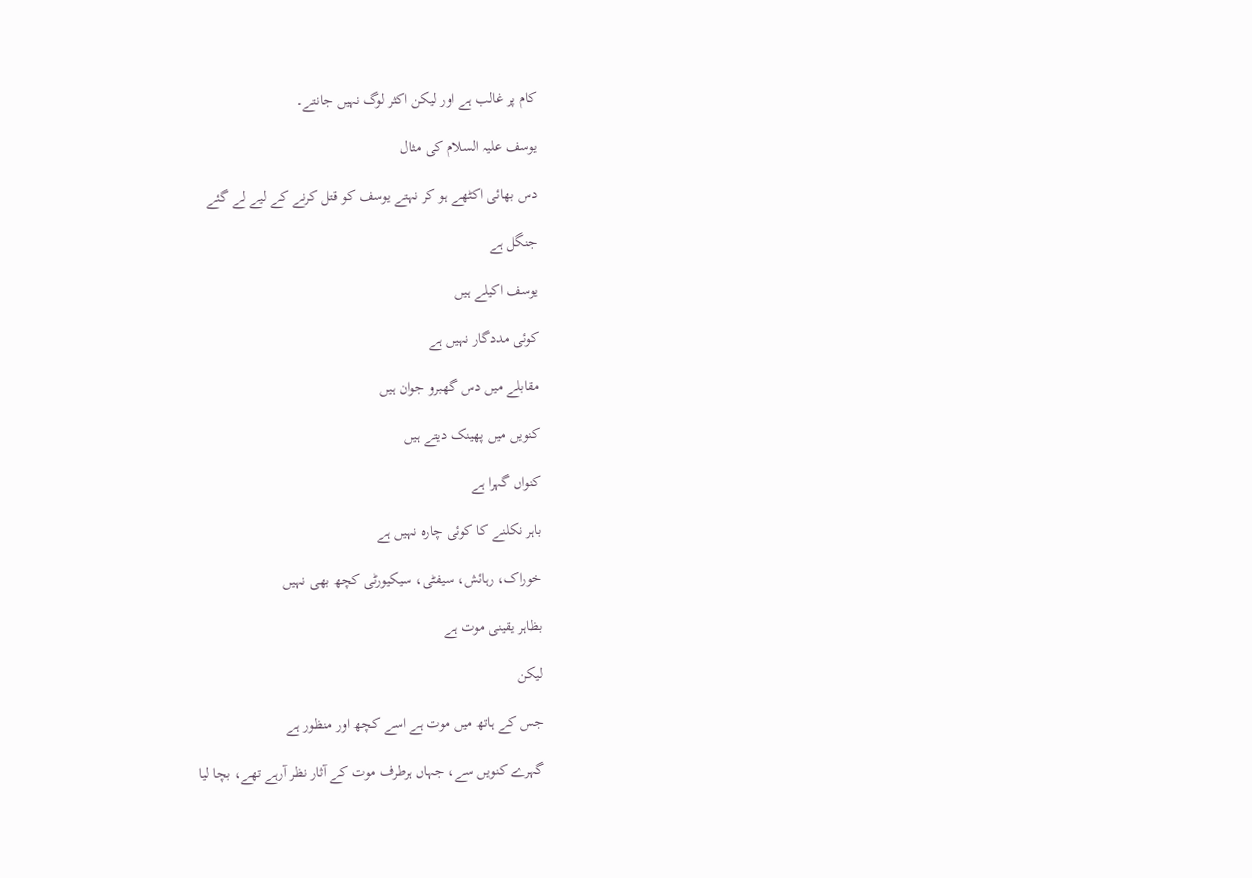کام پر غالب ہے اور لیکن اکثر لوگ نہیں جانتے۔

یوسف علیہ السلام کی مثال

دس بھائی اکٹھے ہو کر نہتے یوسف کو قتل کرنے کے لیے لے گئے

جنگل ہے

یوسف اکیلے ہیں

کوئی مددگار نہیں ہے

مقابلے میں دس گھبرو جوان ہیں

کنویں میں پھینک دیتے ہیں

کنواں گہرا ہے

باہر نکلنے کا کوئی چارہ نہیں ہے

خوراک، رہائش، سیفٹی، سیکیورٹی کچھ بھی نہیں

بظاہر یقینی موت ہے

لیکن

جس کے ہاتھ میں موت ہے اسے کچھ اور منظور ہے

گہرے کنویں سے، جہاں ہرطرف موت کے آثار نظر آرہے تھے، بچا لیا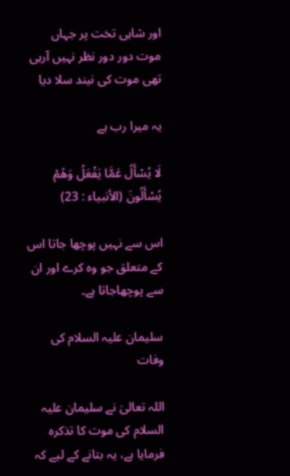اور شاہی تخت پر جہاں موت دور دور نظر نہیں آرہی تھی موت کی نیند سلا دیا

یہ میرا رب ہے

لَا يُسْأَلُ عَمَّا يَفْعَلُ وَهُمْ يُسْأَلُونَ (الأنبياء : 23)

اس سے نہیں پوچھا جاتا اس کے متعلق جو وہ کرے اور ان سے پوچھاجاتا ہے۔

سلیمان علیہ السلام کی وفات

اللہ تعالیٰ نے سلیمان علیہ السلام کی موت کا تذکرہ فرمایا ہے، یہ بتانے کے لیے کہ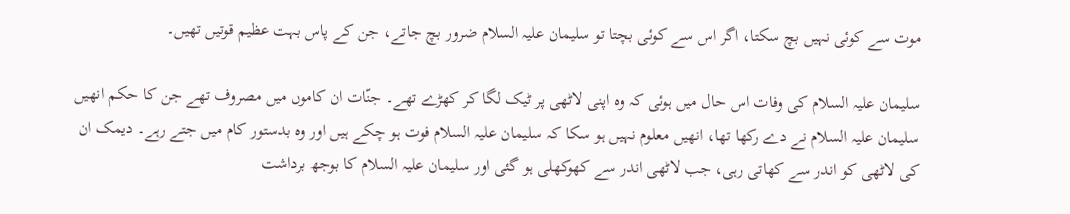موت سے کوئی نہیں بچ سکتا، اگر اس سے کوئی بچتا تو سلیمان علیہ السلام ضرور بچ جاتے، جن کے پاس بہت عظیم قوتیں تھیں۔

سلیمان علیہ السلام کی وفات اس حال میں ہوئی کہ وہ اپنی لاٹھی پر ٹیک لگا کر کھڑے تھے۔ جنّات ان کاموں میں مصروف تھے جن کا حکم انھیں سلیمان علیہ السلام نے دے رکھا تھا، انھیں معلوم نہیں ہو سکا کہ سلیمان علیہ السلام فوت ہو چکے ہیں اور وہ بدستور کام میں جتے رہے۔ دیمک ان کی لاٹھی کو اندر سے کھاتی رہی، جب لاٹھی اندر سے کھوکھلی ہو گئی اور سلیمان علیہ السلام کا بوجھ برداشت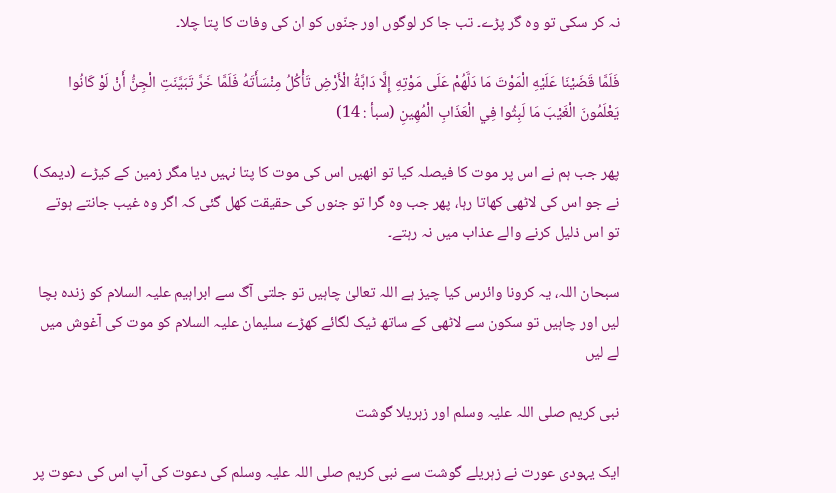نہ کر سکی تو وہ گر پڑے۔ تب جا کر لوگوں اور جنّوں کو ان کی وفات کا پتا چلا۔

فَلَمَّا قَضَيْنَا عَلَيْهِ الْمَوْتَ مَا دَلَّهُمْ عَلَى مَوْتِهِ إِلَّا دَابَّةُ الْأَرْضِ تَأْكُلُ مِنْسَأَتَهُ فَلَمَّا خَرَّ تَبَيَّنَتِ الْجِنُّ أَنْ لَوْ كَانُوا يَعْلَمُونَ الْغَيْبَ مَا لَبِثُوا فِي الْعَذَابِ الْمُهِينِ (سبأ : 14)

پھر جب ہم نے اس پر موت کا فیصلہ کیا تو انھیں اس کی موت کا پتا نہیں دیا مگر زمین کے کیڑے (دیمک) نے جو اس کی لاٹھی کھاتا رہا، پھر جب وہ گرا تو جنوں کی حقیقت کھل گئی کہ اگر وہ غیب جانتے ہوتے تو اس ذلیل کرنے والے عذاب میں نہ رہتے۔

سبحان اللہ، یہ کرونا وائرس کیا چیز ہے اللہ تعالیٰ چاہیں تو جلتی آگ سے ابراہیم علیہ السلام کو زندہ بچا لیں اور چاہیں تو سکون سے لاٹھی کے ساتھ ٹیک لگائے کھڑے سلیمان علیہ السلام کو موت کی آغوش میں لے لیں

نبی کریم صلی اللہ علیہ وسلم اور زہریلا گوشت

ایک یہودی عورت نے زہریلے گوشت سے نبی کریم صلی اللہ علیہ وسلم کی دعوت کی آپ اس کی دعوت پر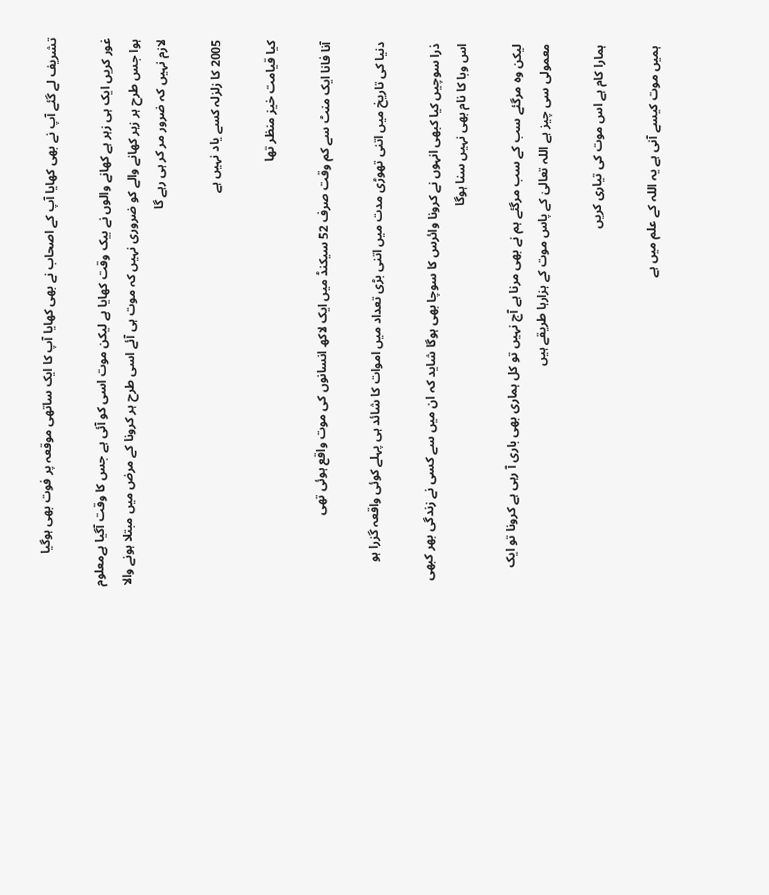تشریف لے گئے آپ نے بھی کھایا آپ کے اصحاب نے بھی کھایا آپ کا ایک ساتھی موقعہ پر فوت بھی ہوگیا

غور کریں ایک ہی زہر ہے کھانے والوں نے بیک وقت کھایا ہے لیکن موت اسی کو آئی ہے جس کا وقت آگیا ہےمعلوم ہوا جس طرح ہر زہر کھانے والے کو ضروری نہیں کہ موت ہی آئے اسی طرح ہر کرونا کے مرض میں مبتلا ہونے والا لازم نہیں کہ ضرور مر کر ہی رہے گا

2005 کا زلزلہ کسے یاد نہیں ہے

کیا قیامت خیز منظر تھا

آنا فانا ایک منٹ سے کم وقت صرف 52 سیکنڈ میں ایک لاکھ انسانوں کی موت واقع ہوئی تھی

دنیا کی تاریخ میں اتنی تھوڑی مدت میں اتنی بڑی تعداد میں اموات کا شائد ہی پہلے کوئی واقعہ گزرا ہو

ذرا سوچیں کیا کبھی انہوں نے کرونا وائرس کا سوچا بھی ہوگا شاید کہ ان میں سے کسی نے زندگی بھر کبھی اس وبا کا نام بھی نہیں سنا ہوگا

لیکن وہ مرگئے سب کے سب مرگئے ہم نے بھی مرنا ہے آج نہیں تو کل ہماری بھی باری آ رہی ہے کرونا تو ایک معمولی سی چیز ہے اللہ تعالیٰ کے پاس موت کے ہزارہا طریقے ہیں

ہمارا کام ہے اس موت کی تیاری کریں

ہمیں موت کیسے آنی ہے یہ اللہ کے علم میں ہے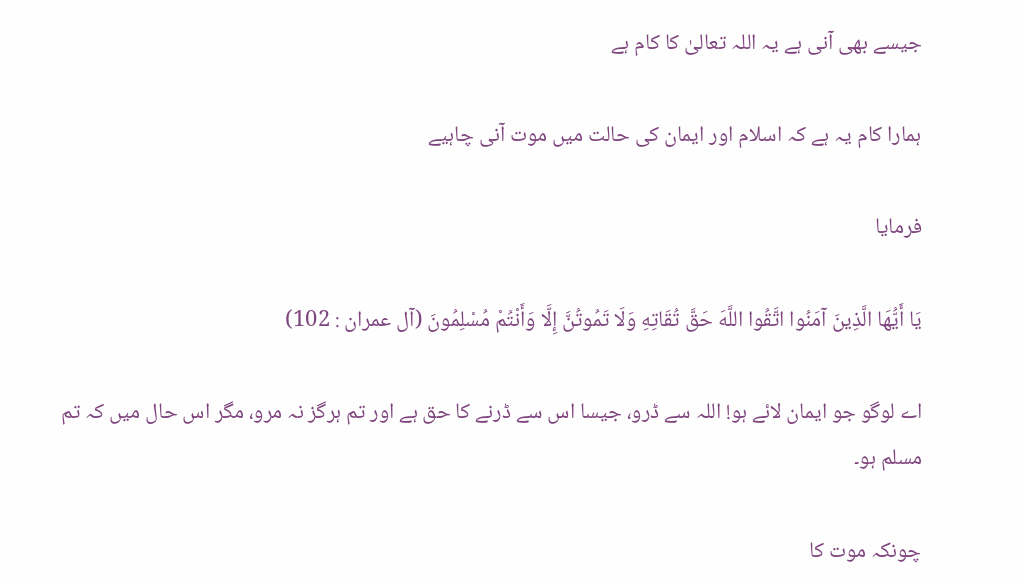جیسے بھی آنی ہے یہ اللہ تعالیٰ کا کام ہے

ہمارا کام یہ ہے کہ اسلام اور ایمان کی حالت میں موت آنی چاہیے

فرمایا

يَا أَيُّهَا الَّذِينَ آمَنُوا اتَّقُوا اللَّهَ حَقَّ تُقَاتِهِ وَلَا تَمُوتُنَّ إِلَّا وَأَنْتُمْ مُسْلِمُونَ (آل عمران : 102)

اے لوگو جو ایمان لائے ہو! اللہ سے ڈرو، جیسا اس سے ڈرنے کا حق ہے اور تم ہرگز نہ مرو، مگر اس حال میں کہ تم مسلم ہو۔

چونکہ موت کا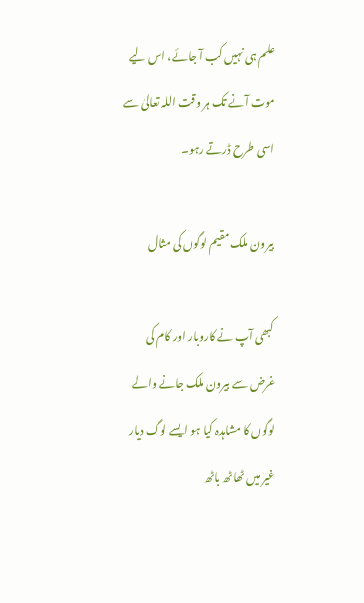علم ہی نہیں کب آ جائے، اس لیے موت آنے تک ہر وقت اللہ تعالیٰ سے اسی طرح ڈرتے رہو۔

بیرون ملک مقیم لوگوں کی مثال

کبھی آپ نے کاروبار اور کام کی غرض سے بیرون ملک جانے والے لوگوں کا مشاہدہ کیا ہو ایسے لوگ دیار غیر میں ٹھاٹھ باٹھ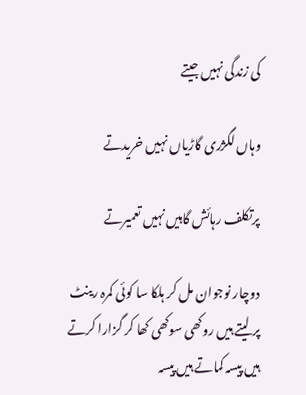کی زندگی نہیں جیتے

وہاں لگژری گاڑیاں نہیں خریدتے

پرتکلف رہائش گاہیں نہیں تعمیرتے

دوچار نوجوان مل کر ہلکا سا کوئی کمرہ رینٹ پر لیتے ہیں روکھی سوکھی کھا کر گزارا کرتے ہیں پیسہ کماتے ہیں پیسہ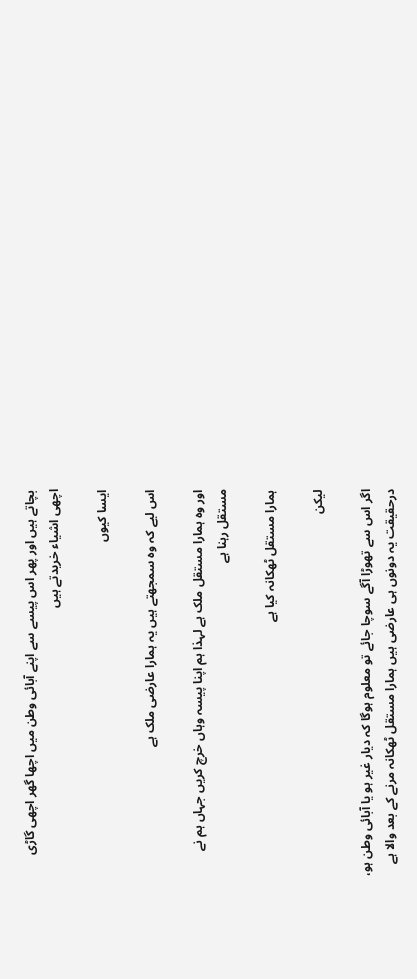بچاتے ہیں اور پھر اس پیسے سے اپنے آبائی وطن میں اچھا گھر اچھی گاڑی اچھی اشیاء خریدتے ہیں

ایسا کیوں

اس لیے کہ وہ سمجھتے ہیں یہ ہمارا عارضی ملک ہے

اور وہ ہمارا مستقل ملک ہے لہذا ہم اپنا پیسہ وہاں خرچ کریں جہاں ہم نے مستقل رہنا ہے

ہمارا مستقل ٹھکانہ کیا ہے

لیکن

اگر اس سے تھوڑا آگے سوچا جائے تو معلوم ہوگا کہ دیار غیر ہو یا آبائی وطن ہو، درحقیقت یہ دونوں ہی عارضی ہیں ہمارا مستقل ٹھکانہ مرنے کے بعد والا ہے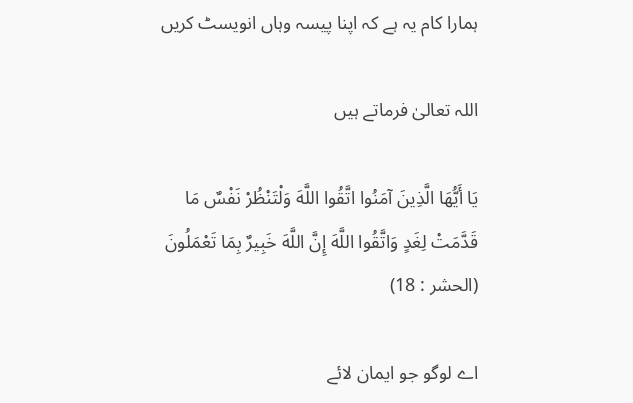ہمارا کام یہ ہے کہ اپنا پیسہ وہاں انویسٹ کریں

اللہ تعالیٰ فرماتے ہیں

يَا أَيُّهَا الَّذِينَ آمَنُوا اتَّقُوا اللَّهَ وَلْتَنْظُرْ نَفْسٌ مَا قَدَّمَتْ لِغَدٍ وَاتَّقُوا اللَّهَ إِنَّ اللَّهَ خَبِيرٌ بِمَا تَعْمَلُونَ (الحشر : 18)

اے لوگو جو ایمان لائے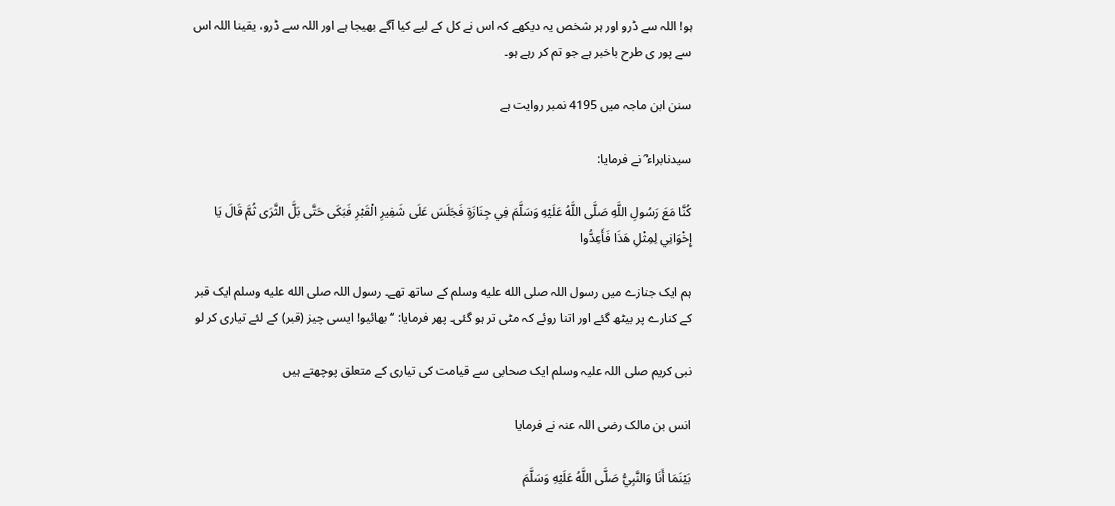ہو! اللہ سے ڈرو اور ہر شخص یہ دیکھے کہ اس نے کل کے لیے کیا آگے بھیجا ہے اور اللہ سے ڈرو، یقینا اللہ اس سے پور ی طرح باخبر ہے جو تم کر رہے ہو۔

سنن ابن ماجہ میں 4195 نمبر روایت ہے

سیدنابراء ؓ نے فرمایا:

كُنَّا مَعَ رَسُولِ اللَّهِ صَلَّى اللَّهُ عَلَيْهِ وَسَلَّمَ فِي جِنَازَةٍ فَجَلَسَ عَلَى شَفِيرِ الْقَبْرِ فَبَكَى حَتَّى بَلَّ الثَّرَى ثُمَّ قَالَ يَا إِخْوَانِي لِمِثْلِ هَذَا فَأَعِدُّوا

ہم ایک جنازے میں رسول اللہ صلى الله عليه وسلم کے ساتھ تھے۔ رسول اللہ صلى الله عليه وسلم ایک قبر کے کنارے پر بیٹھ گئے اور اتنا روئے کہ مٹی تر ہو گئی۔ پھر فرمایا: ‘‘بھائیو! ایسی چیز (قبر) کے لئے تیاری کر لو

نبی کریم صلی اللہ علیہ وسلم ایک صحابی سے قیامت کی تیاری کے متعلق پوچھتے ہیں

انس بن مالک رضی اللہ عنہ نے فرمایا

بَيْنَمَا أَنَا وَالنَّبِيُّ صَلَّى اللَّهُ عَلَيْهِ وَسَلَّمَ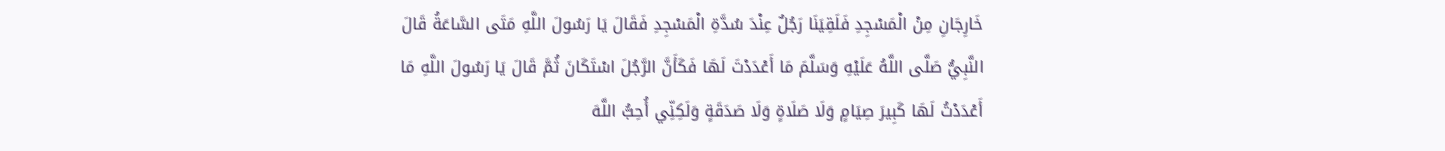خَارِجَانِ مِنْ الْمَسْجِدِ فَلَقِيَنَا رَجُلٌ عِنْدَ سُدَّةِ الْمَسْجِدِ فَقَالَ يَا رَسُولَ اللَّهِ مَتَى السَّاعَةُ قَالَ النَّبِيُّ صَلَّى اللَّهُ عَلَيْهِ وَسَلَّمَ مَا أَعْدَدْتَ لَهَا فَكَأَنَّ الرَّجُلَ اسْتَكَانَ ثُمَّ قَالَ يَا رَسُولَ اللَّهِ مَا أَعْدَدْتُ لَهَا كَبِيرَ صِيَامٍ وَلَا صَلَاةٍ وَلَا صَدَقَةٍ وَلَكِنِّي أُحِبُّ اللَّهَ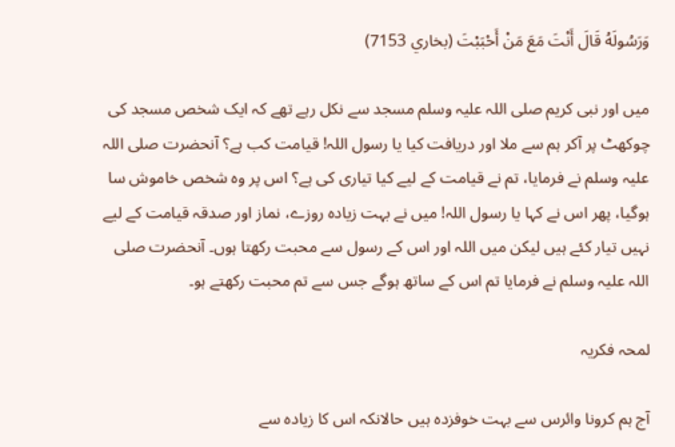وَرَسُولَهُ قَالَ أَنْتَ مَعَ مَنْ أَحْبَبْتَ (بخاري 7153)

میں اور نبی کریم صلی اللہ علیہ وسلم مسجد سے نکل رہے تھے کہ ایک شخص مسجد کی چوکھٹ پر آکر ہم سے ملا اور دریافت کیا یا رسول اللہ! قیامت کب ہے؟ آنحضرت صلی اللہ علیہ وسلم نے فرمایا، تم نے قیامت کے لیے کیا تیاری کی ہے؟ اس پر وہ شخص خاموش سا ہوگیا، پھر اس نے کہا یا رسول اللہ! میں نے بہت زیادہ روزے، نماز اور صدقہ قیامت کے لیے نہیں تیار کئے ہیں لیکن میں اللہ اور اس کے رسول سے محبت رکھتا ہوں۔ آنحضرت صلی اللہ علیہ وسلم نے فرمایا تم اس کے ساتھ ہوگے جس سے تم محبت رکھتے ہو۔

لمحہ فکریہ

آج ہم کرونا وائرس سے بہت خوفزدہ ہیں حالانکہ اس کا زیادہ سے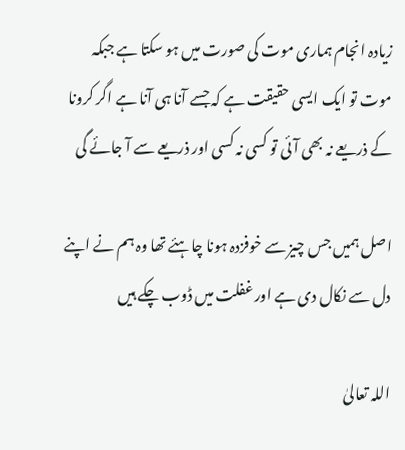زیادہ انجام ہماری موت کی صورت میں ہو سکتا ہے جبکہ موت تو ایک ایسی حقیقت ہے کہ جسے آنا ہی آنا ہے اگر کرونا کے ذریعے نہ بھی آئی تو کسی نہ کسی اور ذریعے سے آ جائے گی

اصل ہمیں جس چیز سے خوفزدہ ہونا چاہئے تھا وہ ہم نے اپنے دل سے نکال دی ہے اور غفلت میں ڈوب چکے ہیں

اللہ تعالیٰ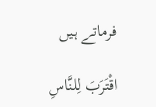فرماتے ہیں

اقْتَرَبَ لِلنَّاسِ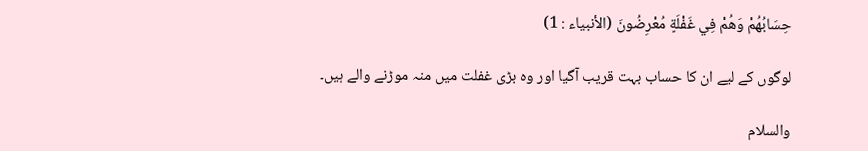حِسَابُهُمْ وَهُمْ فِي غَفْلَةٍ مُعْرِضُونَ (الأنبياء : 1)

لوگوں کے لیے ان کا حساب بہت قریب آگیا اور وہ بڑی غفلت میں منہ موڑنے والے ہیں۔

والسلام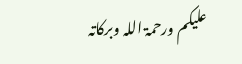علیکم ورحمۃ اللہ وبرکاتہ